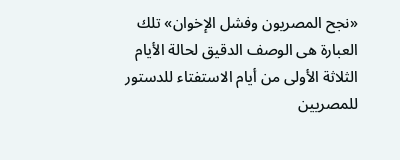«نجح المصريون وفشل الإخوان» تلك العبارة هى الوصف الدقيق لحالة الأيام الثلاثة الأولى من أيام الاستفتاء للدستور للمصريين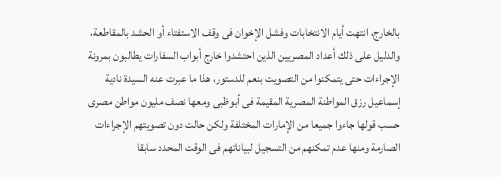بالخارج، انتهت أيام الانتخابات وفشل الإخوان فى وقف الاستفتاء أو الحشد بالمقاطعة، والدليل على ذلك أعداد المصريين الذين احتشدوا خارج أبواب السفارات يطالبون بمرونة الإجراءات حتى يتمكنوا من التصويت بنعم للدستور، هذا ما عبرت عنه السيدة نادية إسماعيل رزق المواطنة المصرية المقيمة فى أبوظبى ومعها نصف مليون مواطن مصرى حسب قولها جاءوا جميعا من الإمارات المختلفة ولكن حالت دون تصويتهم الإجراءات الصارمة ومنها عدم تمكنهم من التسجيل لبياناتهم فى الوقت المحدد سابقا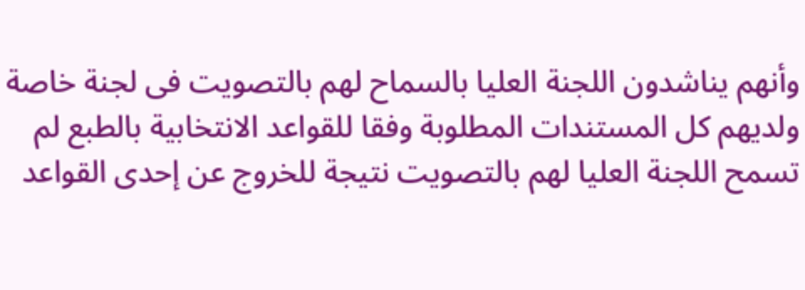وأنهم يناشدون اللجنة العليا بالسماح لهم بالتصويت فى لجنة خاصة ولديهم كل المستندات المطلوبة وفقا للقواعد الانتخابية بالطبع لم تسمح اللجنة العليا لهم بالتصويت نتيجة للخروج عن إحدى القواعد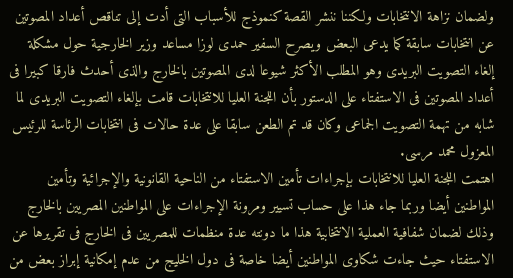ولضمان نزاهة الانتخابات ولكننا ننشر القصة كنموذج للأسباب التى أدت إلى تناقص أعداد المصوتين عن انتخابات سابقة كما يدعى البعض ويصرح السفير حمدى لوزا مساعد وزير الخارجية حول مشكلة إلغاء التصويت البريدى وهو المطلب الأكثر شيوعا لدى المصوتين بالخارج والذى أحدث فارقا كبيرا فى أعداد المصوتين فى الاستفتاء على الدستور بأن اللجنة العليا للانتخابات قامت بإلغاء التصويت البريدى لما شابه من تهمة التصويت الجماعى وكان قد تم الطعن سابقا على عدة حالات فى انتخابات الرئاسة للرئيس المعزول محمد مرسى.
اهتمت اللجنة العليا للانتخابات بإجراءات تأمين الاستفتاء من الناحية القانونية والإجرائية وتأمين المواطنين أيضا وربما جاء هذا على حساب تسيير ومرونة الإجراءات على المواطنين المصريين بالخارج وذلك لضمان شفافية العملية الانتخابية هذا ما دونته عدة منظمات للمصريين فى الخارج فى تقريرها عن الاستفتاء حيث جاءت شكاوى المواطنين أيضا خاصة فى دول الخليج من عدم إمكانية إبراز بعض من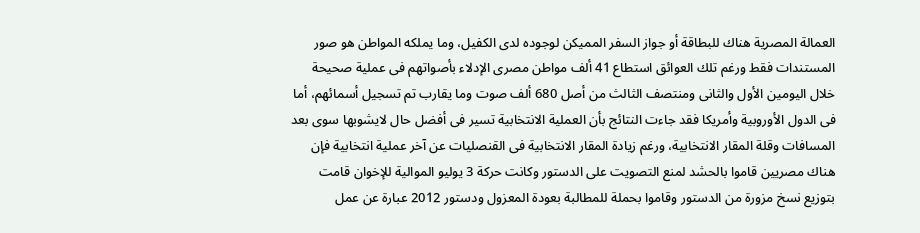العمالة المصرية هناك للبطاقة أو جواز السفر المميكن لوجوده لدى الكفيل، وما يملكه المواطن هو صور المستندات فقط ورغم تلك العوائق استطاع 41 ألف مواطن مصرى الإدلاء بأصواتهم فى عملية صحيحة خلال اليومين الأول والثانى ومنتصف الثالث من أصل 680 ألف صوت وما يقارب تم تسجيل أسمائهم، أما فى الدول الأوروبية وأمريكا فقد جاءت النتائج بأن العملية الانتخابية تسير فى أفضل حال لايشوبها سوى بعد المسافات وقلة المقار الانتخابية، ورغم زيادة المقار الانتخابية فى القنصليات عن آخر عملية انتخابية فإن هناك مصريين قاموا بالحشد لمنع التصويت على الدستور وكانت حركة 3 يوليو الموالية للإخوان قامت بتوزيع نسخ مزورة من الدستور وقاموا بحملة للمطالبة بعودة المعزول ودستور 2012 عبارة عن عمل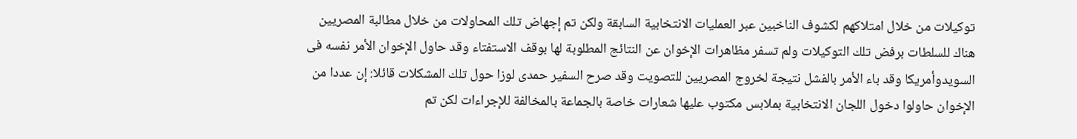توكيلات من خلال امتلاكهم لكشوف الناخبين عبر العمليات الانتخابية السابقة ولكن تم إجهاض تلك المحاولات من خلال مطالبة المصريين هناك للسلطات برفض تلك التوكيلات ولم تسفر مظاهرات الإخوان عن النتائج المطلوبة لها بوقف الاستفتاء وقد حاول الإخوان الأمر نفسه فى السويدوأمريكا وقد باء الأمر بالفشل نتيجة لخروج المصريين للتصويت وقد صرح السفير حمدى لوزا حول تلك المشكلات قائلا: إن عددا من الإخوان حاولوا دخول اللجان الانتخابية بملابس مكتوب عليها شعارات خاصة بالجماعة بالمخالفة للإجراءات لكن تم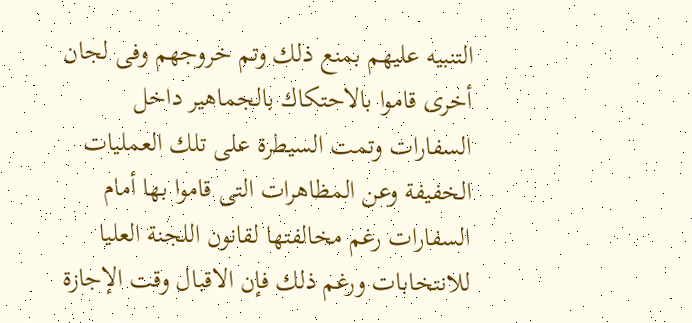التنبيه عليهم بمنع ذلك وتم خروجهم وفى لجان أخرى قاموا بالاحتكاك بالجماهير داخل السفارات وتمت السيطرة على تلك العمليات الخفيفة وعن المظاهرات التى قاموا بها أمام السفارات رغم مخالفتها لقانون اللجنة العليا للانتخابات ورغم ذلك فإن الاقبال وقت الإجازة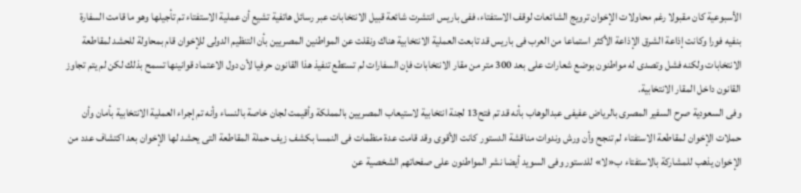الأسبوعية كان مقبولا رغم محاولات الإخوان ترويج الشائعات لوقف الاستفتاء، ففى باريس انتشرت شائعة قبيل الانتخابات عبر رسائل هاتفية تشيع أن عملية الاستفتاء تم تأجيلها وهو ما قامت السفارة بنفيه فورا وكانت إذاعة الشرق الإذاعة الأكثر استماعا من العرب فى باريس قد تابعت العملية الانتخابية هناك ونقلت عن المواطنين المصريين بأن التنظيم الدولى للإخوان قام بمحاولة للحشد لمقاطعة الانتخابات ولكنه فشل وتصدى له مواطنون بوضع شعارات على بعد 300 متر من مقار الانتخابات فإن السفارات لم تستطع تنفيذ هذا القانون حرفيا لأن دول الاعتماد قوانينها تسمح بذلك لكن لم يتم تجاوز القانون داخل المقار الانتخابية.
وفى السعودية صرح السفير المصرى بالرياض عفيفى عبدالوهاب بأنه قد تم فتح13 لجنة انتخابية لاستيعاب المصريين بالمملكة وأقيمت لجان خاصة بالنساء وأنه تم إجراء العملية الانتخابية بأمان وأن حملات الإخوان لمقاطعة الاستفتاء لم تنجح وأن ورش وندوات مناقشة الدستور كانت الأقوى وقد قامت عدة منظمات فى النمسا بكشف زيف حملة المقاطعة التى يحشد لها الإخوان بعد اكتشاف عدد من الإخوان يذهب للمشاركة بالاستفتاء ب«لا» للدستور وفى السويد أيضا نشر المواطنون على صفحاتهم الشخصية عن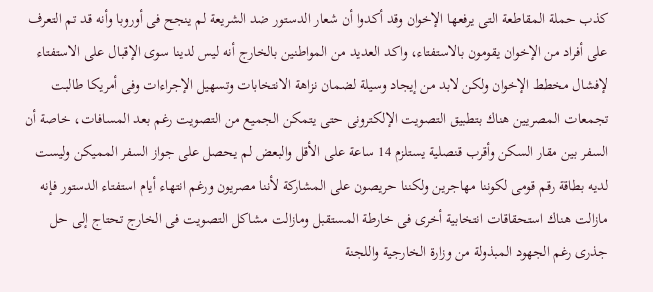كذب حملة المقاطعة التى يرفعها الإخوان وقد أكدوا أن شعار الدستور ضد الشريعة لم ينجح فى أوروبا وأنه قد تم التعرف على أفراد من الإخوان يقومون بالاستفتاء، واكد العديد من المواطنين بالخارج أنه ليس لدينا سوى الإقبال على الاستفتاء لإفشال مخطط الإخوان ولكن لابد من إيجاد وسيلة لضمان نزاهة الانتخابات وتسهيل الإجراءات وفى أمريكا طالبت تجمعات المصريين هناك بتطبيق التصويت الإلكترونى حتى يتمكن الجميع من التصويت رغم بعد المسافات، خاصة أن السفر بين مقار السكن وأقرب قنصلية يستلزم 14 ساعة على الأقل والبعض لم يحصل على جواز السفر المميكن وليست لديه بطاقة رقم قومى لكوننا مهاجرين ولكننا حريصون على المشاركة لأننا مصريون ورغم انتهاء أيام استفتاء الدستور فإنه مازالت هناك استحقاقات انتخابية أخرى فى خارطة المستقبل ومازالت مشاكل التصويت فى الخارج تحتاج إلى حل جذرى رغم الجهود المبذولة من وزارة الخارجية واللجنة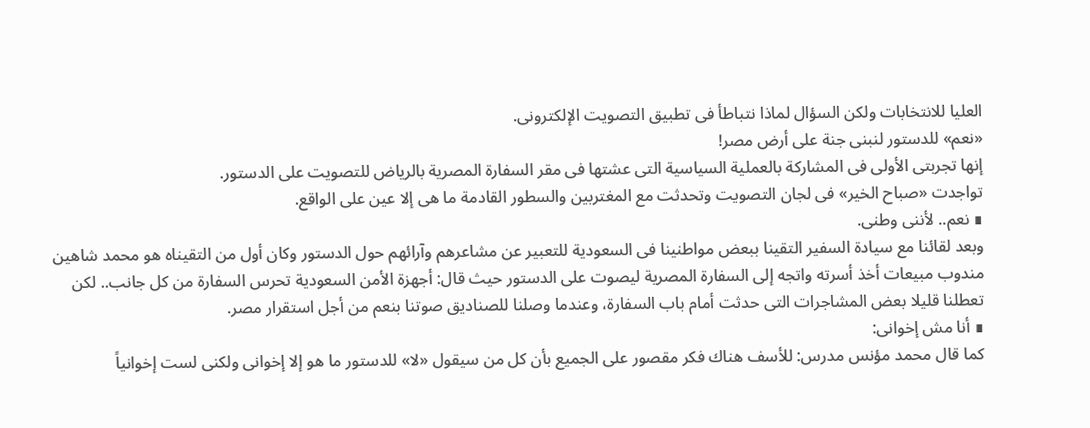العليا للانتخابات ولكن السؤال لماذا نتباطأ فى تطبيق التصويت الإلكترونى.
«نعم» للدستور لنبنى جنة على أرض مصر!
إنها تجربتى الأولى فى المشاركة بالعملية السياسية التى عشتها فى مقر السفارة المصرية بالرياض للتصويت على الدستور.
تواجدت «صباح الخير» فى لجان التصويت وتحدثت مع المغتربين والسطور القادمة ما هى إلا عين على الواقع.
∎ نعم.. لأننى وطنى.
وبعد لقائنا مع سيادة السفير التقينا ببعض مواطنينا فى السعودية للتعبير عن مشاعرهم وآرائهم حول الدستور وكان أول من التقيناه هو محمد شاهين مندوب مبيعات أخذ أسرته واتجه إلى السفارة المصرية ليصوت على الدستور حيث قال: أجهزة الأمن السعودية تحرس السفارة من كل جانب.. لكن تعطلنا قليلا بعض المشاجرات التى حدثت أمام باب السفارة، وعندما وصلنا للصناديق صوتنا بنعم من أجل استقرار مصر.
∎ أنا مش إخوانى:
كما قال محمد مؤنس مدرس: للأسف هناك فكر مقصور على الجميع بأن كل من سيقول «لا» للدستور ما هو إلا إخوانى ولكنى لست إخوانياً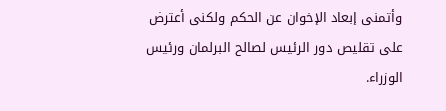وأتمنى إبعاد الإخوان عن الحكم ولكنى أعترض على تقليص دور الرئيس لصالح البرلمان ورئيس الوزراء.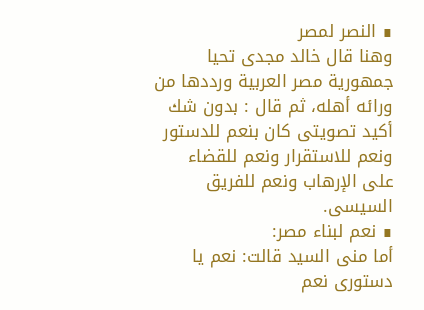∎ النصر لمصر
وهنا قال خالد مجدى تحيا جمهورية مصر العربية ورددها من ورائه أهله، ثم قال : بدون شك أكيد تصويتى كان بنعم للدستور ونعم للاستقرار ونعم للقضاء على الإرهاب ونعم للفريق السيسى.
∎ نعم لبناء مصر:
أما منى السيد قالت: نعم يا دستورى نعم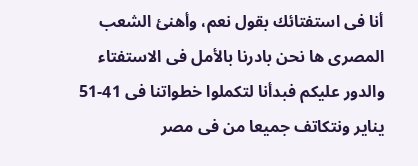أنا فى استفتائك بقول نعم، وأهنئ الشعب المصرى ها نحن بادرنا بالأمل فى الاستفتاء والدور عليكم فبدأنا لتكملوا خطواتنا فى 41-51 يناير ونتكاتف جميعا من فى مصر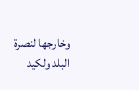وخارجها لنصرة البلد ولكيد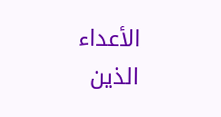الأعداء الذين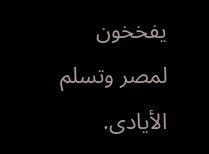يفخخون لمصر وتسلم الأيادى.